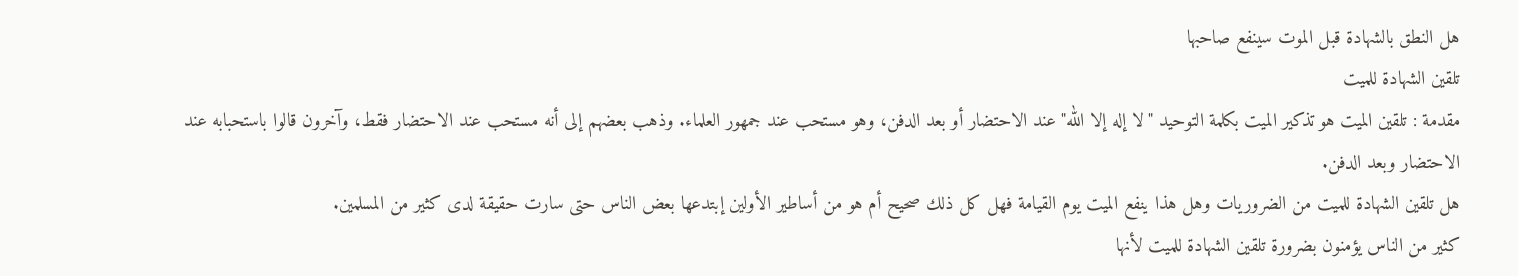هل النطق بالشهادة قبل الموت سينفع صاحبها
تلقين الشهادة للميت
مقدمة : تلقين الميت هو تذكير الميت بكلمة التوحيد "لا إله إلا الله" عند الاحتضار أو بعد الدفن، وهو مستحب عند جمهور العلماء. وذهب بعضهم إلى أنه مستحب عند الاحتضار فقط، وآخرون قالوا باستحبابه عند الاحتضار وبعد الدفن.
هل تلقين الشهادة للميت من الضروريات وهل هذا ينفع الميت يوم القيامة فهل كل ذلك صحيح أم هو من أساطير الأولين إبتدعها بعض الناس حتى سارت حقيقة لدى كثير من المسلمين.
كثير من الناس يؤمنون بضرورة تلقين الشهادة للميت لأنها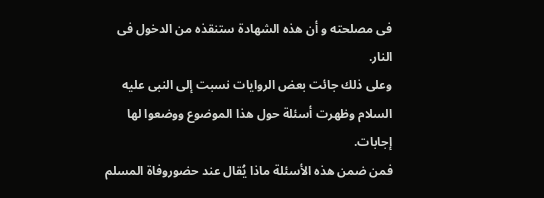فى مصلحته و أن هذه الشهادة ستنقذه من الدخول فى النار.
وعلى ذلك جائت بعض الروايات نسبت إلى النبى عليه السلام وظهرت أسئلة حول هذا الموضوع ووضعوا لها إجابات.
فمن ضمن هذه الأسئلة ماذا يُقال عند حضوروفاة المسلم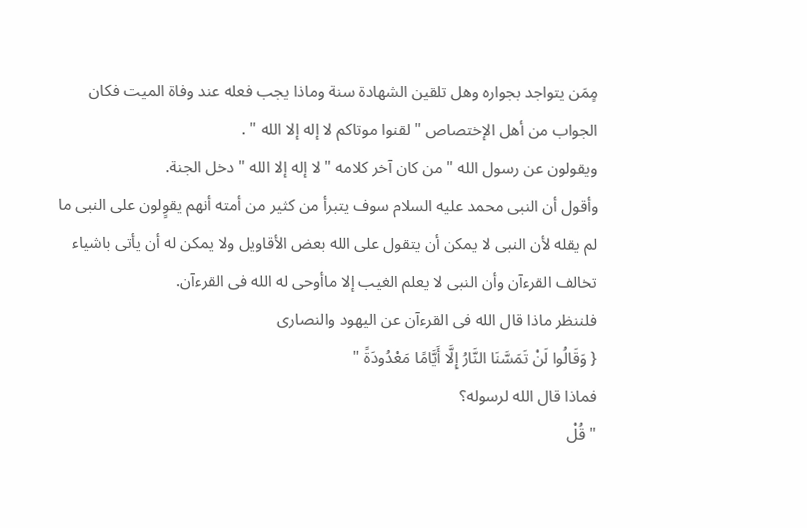مٍمَن يتواجد بجواره وهل تلقين الشهادة سنة وماذا يجب فعله عند وفاة الميت فكان الجواب من أهل الإختصاص " لقنوا موتاكم لا إله إلا الله " .
ويقولون عن رسول الله " من كان آخر كلامه " لا إله إلا الله " دخل الجنة.
وأقول أن النبى محمد عليه السلام سوف يتبرأ من كثير من أمته أنهم يقوٍلون على النبى ما لم يقله لأن النبى لا يمكن أن يتقول على الله بعض الأقاويل ولا يمكن له أن يأتى باشياء تخالف القرءآن وأن النبى لا يعلم الغيب إلا ماأوحى له الله فى القرءآن.
فلننظر ماذا قال الله فى القرءآن عن اليهود والنصارى
{ وَقَالُوا لَنْ تَمَسَّنَا النَّارُ إِلَّا أَيَّامًا مَعْدُودَةً "
فماذا قال الله لرسوله؟
" قُلْ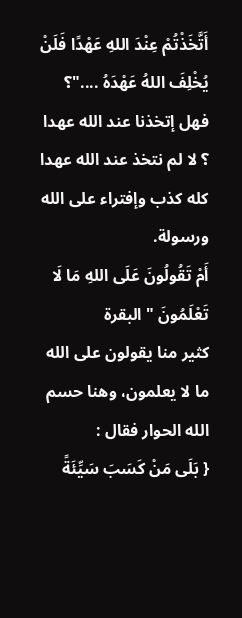أَتَّخَذْتُمْ عِنْدَ اللهِ عَهْدًا فَلَنْ يُخْلِفَ اللهُ عَهْدَهُ ...."؟
فهل إتخذنا عند الله عهدا ؟ لا لم نتخذ عند الله عهدا كله كذب وإفتراء على الله ورسولة.
أَمْ تَقُولُونَ عَلَى اللهِ مَا لَا تَعْلَمُونَ " البقرة
كثير منا يقولون على الله ما لا يعلمون، وهنا حسم الله الحوار فقال :
{ بَلَى مَنْ كَسَبَ سَيِّئَةً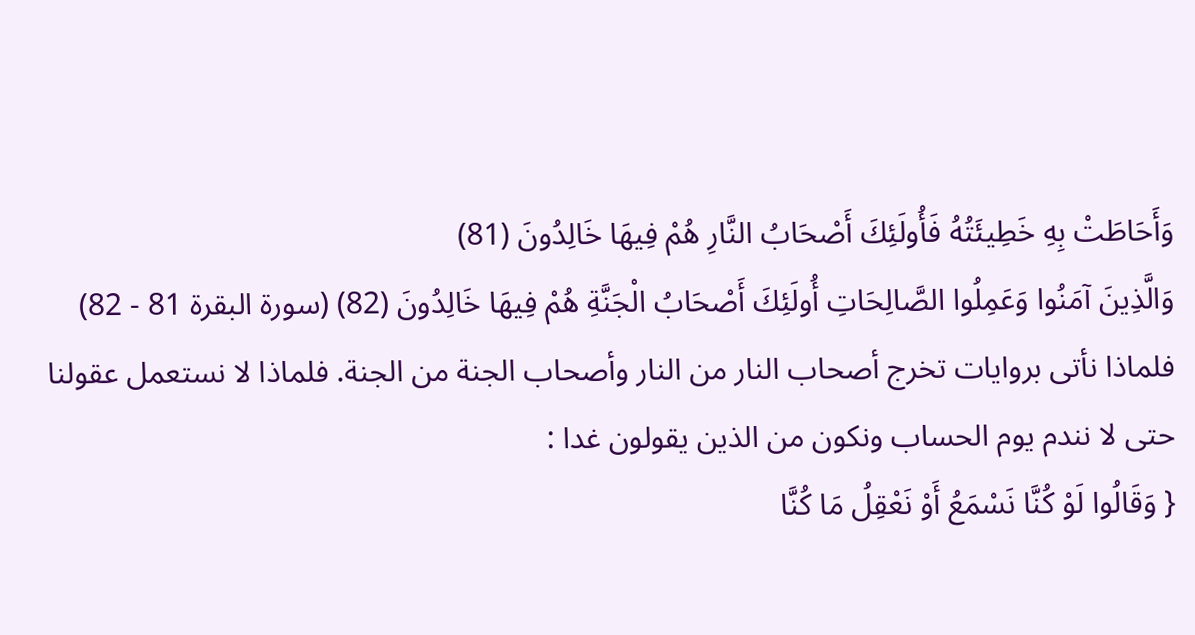وَأَحَاطَتْ بِهِ خَطِيئَتُهُ فَأُولَئِكَ أَصْحَابُ النَّارِ هُمْ فِيهَا خَالِدُونَ (81)
وَالَّذِينَ آمَنُوا وَعَمِلُوا الصَّالِحَاتِ أُولَئِكَ أَصْحَابُ الْجَنَّةِ هُمْ فِيهَا خَالِدُونَ (82) (سورة البقرة 81 - 82)
فلماذا نأتى بروايات تخرج أصحاب النار من النار وأصحاب الجنة من الجنة. فلماذا لا نستعمل عقولنا حتى لا نندم يوم الحساب ونكون من الذين يقولون غدا :
{ وَقَالُوا لَوْ كُنَّا نَسْمَعُ أَوْ نَعْقِلُ مَا كُنَّا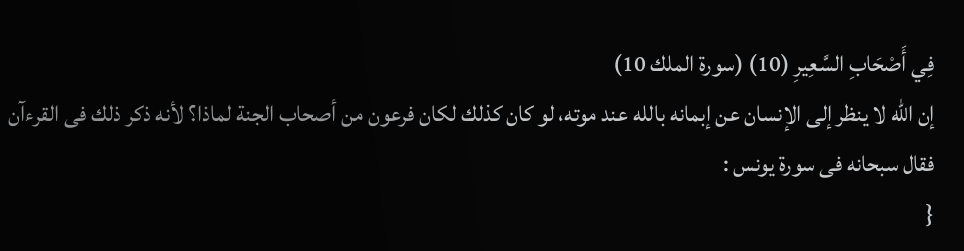فِي أَصْحَابِ السَّعِيرِ (10) (سورة الملك 10)
إن الله لا ينظر إلى الإنسان عن إبمانه بالله عند موته، لو كان كذلك لكان فرعون من أصحاب الجنة لماذا؟ لأنه ذكر ذلك فى القرءآن فقال سبحانه فى سورة يونس :
{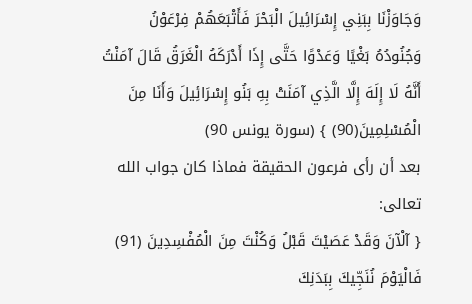وَجَاوَزْنَا بِبَنِي إِسْرَائِيلَ الْبَحْرَ فَأَتْبَعَهُمْ فِرْعَوْنُ وَجُنُودُهُ بَغْيًا وَعَدْوًا حَتَّى إِذَا أَدْرَكَهُ الْغَرَقُ قَالَ آمَنْتُ أَنَّهُ لَا إِلَهَ إِلَّا الَّذِي آمَنَتْ بِهِ بَنُو إِسْرَائِيلَ وَأَنَا مِنَ الْمُسْلِمِينَ(90) } (سورة يونس 90)
بعد أن رأى فرعون الحقيقة فماذا كان جواب الله تعالى:
{ آلْآنَ وَقَدْ عَصَيْتَ قَبْلُ وَكُنْتَ مِنَ الْمُفْسِدِينَ (91) فَالْيَوْمَ نُنَجِّيكَ بِبَدَنِكَ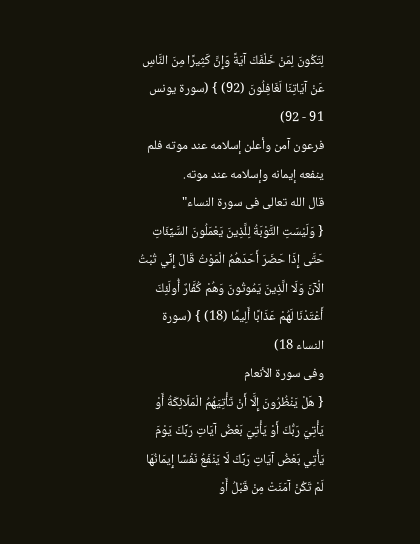لِتَكُونَ لِمَنْ خَلْفَكَ آيَةً وَإِنَّ كَثِيرًا مِنَ النَّاسِ عَنْ آيَاتِنَا لَغَافِلُونَ (92) } (سورة يونس 91 - 92)
فرعون آمن وأعلن إسلامه عند موته فلم ينفعه إيمانه وإسلامه عند موته.
قال الله تعالى فى سورة النساء"
{ وَلَيْسَتِ التَّوْبَةُ لِلَّذِينَ يَعْمَلُونَ السَّيِّئَاتِ حَتَّى إِذَا حَضَرَ أَحَدَهُمُ الْمَوْتُ قَالَ إِنِّي تُبْتُ الْآنَ وَلَا الَّذِينَ يَمُوتُونَ وَهُمْ كُفَّارٌ أُولَئِكَ أَعْتَدْنَا لَهُمْ عَذَابًا أَلِيمًا (18) } (سورة النساء 18)
وفى سورة الأنعام
{ هَلْ يَنْظُرُونَ إِلَّا أَنْ تَأْتِيَهُمُ الْمَلَائِكَةُ أَوْ يَأْتِيَ رَبُّكَ أَوْ يَأْتِيَ بَعْضُ آيَاتِ رَبِّكَ يَوْمَ يَأْتِي بَعْضُ آيَاتِ رَبِّكَ لَا يَنْفَعُ نَفْسًا إِيمَانُهَا لَمْ تَكُنْ آمَنَتْ مِنْ قَبْلُ أَوْ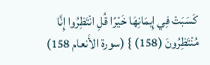كَسَبَتْ فِي إِيمَانِهَا خَيْرًا قُلِ انْتَظِرُوا إِنَّا مُنْتَظِرُونَ (158) } (سورة الأَنعام 158)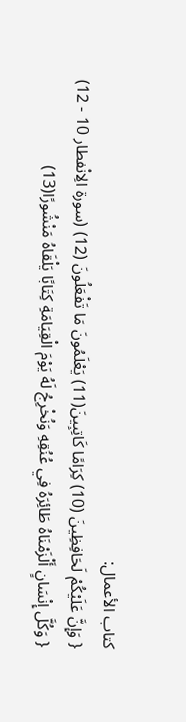كتاب الأعمال:
{ وَإِنَّ عَلَيْكُمْ لَحَافِظِينَ (10) كِرَامًا كَاتِبِينَ(11) يَعْلَمُونَ مَا تَفْعَلُونَ (12) (سورة الِانْفطار 10 - 12)
{ وَكُلَّ إِنْسَانٍ أَلْزَمْنَاهُ طَائِرَهُ فِي عُنُقِهِ وَنُخْرِجُ لَهُ يَوْمَ الْقِيَامَةِ كِتَابًا يَلْقَاهُ مَنْشُورًا(13)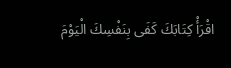اقْرَأْ كِتَابَكَ كَفَى بِنَفْسِكَ الْيَوْمَ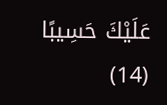عَلَيْكَ حَسِيبًا (14)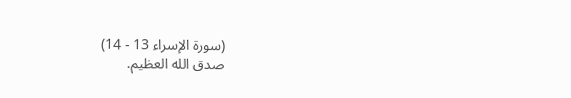(سورة الإسراء 13 - 14)
صدق الله العظيم.